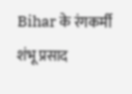Bihar के रंगकर्मी शंभू प्रसाद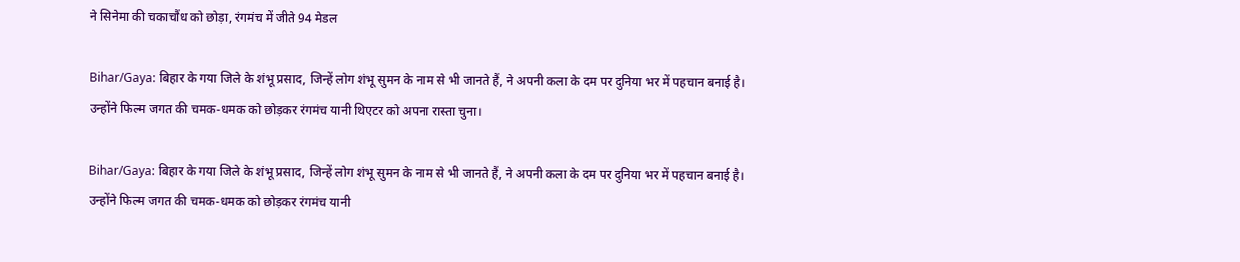ने सिनेमा की चकाचौंध को छोड़ा, रंगमंच में जीते 94 मेडल

Bihar/Gaya: बिहार के गया जिले के शंभू प्रसाद, जिन्हें लोग शंभू सुमन के नाम से भी जानते हैं, ने अपनी कला के दम पर दुनिया भर में पहचान बनाई है। उन्होंने फिल्म जगत की चमक-धमक को छोड़कर रंगमंच यानी थिएटर को अपना रास्ता चुना।

Bihar/Gaya: बिहार के गया जिले के शंभू प्रसाद, जिन्हें लोग शंभू सुमन के नाम से भी जानते हैं, ने अपनी कला के दम पर दुनिया भर में पहचान बनाई है। उन्होंने फिल्म जगत की चमक-धमक को छोड़कर रंगमंच यानी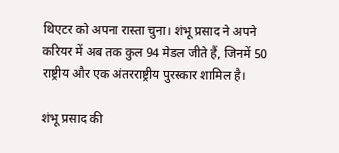थिएटर को अपना रास्ता चुना। शंभू प्रसाद ने अपने करियर में अब तक कुल 94 मेडल जीते हैं, जिनमें 50 राष्ट्रीय और एक अंतरराष्ट्रीय पुरस्कार शामिल है।

शंभू प्रसाद की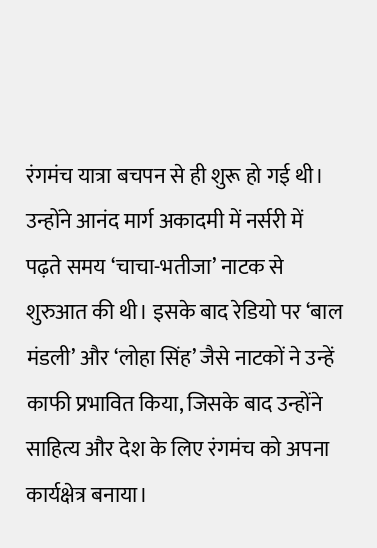रंगमंच यात्रा बचपन से ही शुरू हो गई थी। उन्होंने आनंद मार्ग अकादमी में नर्सरी में पढ़ते समय ‘चाचा-भतीजा’ नाटक से शुरुआत की थी। इसके बाद रेडियो पर ‘बाल मंडली’ और ‘लोहा सिंह’ जैसे नाटकों ने उन्हें काफी प्रभावित किया, जिसके बाद उन्होंने साहित्य और देश के लिए रंगमंच को अपना कार्यक्षेत्र बनाया।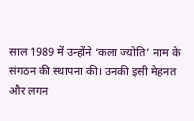साल 1989 में उन्होंने ‘कला ज्योति’ नाम के संगठन की स्थापना की। उनकी इसी मेहनत और लगन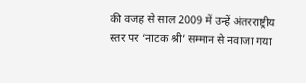की वजह से साल 2009 में उन्हें अंतरराष्ट्रीय स्तर पर ‘नाटक श्री’ सम्मान से नवाजा गया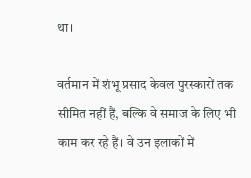था।

वर्तमान में शंभू प्रसाद केवल पुरस्कारों तक सीमित नहीं हैं, बल्कि वे समाज के लिए भी काम कर रहे हैं। वे उन इलाकों में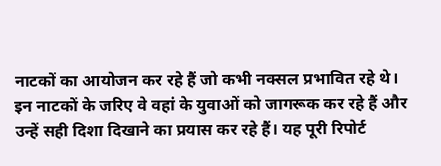नाटकों का आयोजन कर रहे हैं जो कभी नक्सल प्रभावित रहे थे। इन नाटकों के जरिए वे वहां के युवाओं को जागरूक कर रहे हैं और उन्हें सही दिशा दिखाने का प्रयास कर रहे हैं। यह पूरी रिपोर्ट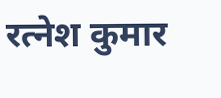रत्नेश कुमार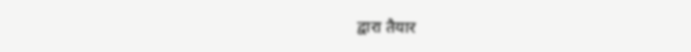द्वारा तैयार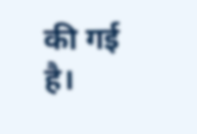की गई है।